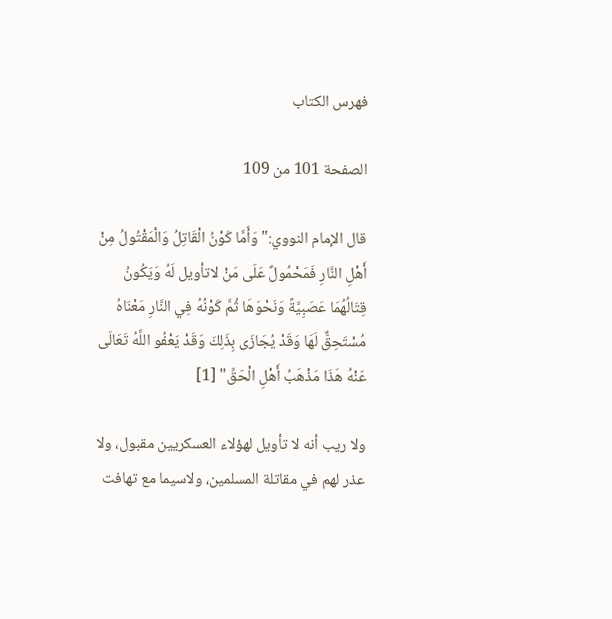فهرس الكتاب

الصفحة 101 من 109

قال الإمام النووي:"وَأَمَّا كَوْنُ الْقَاتِلُ وَالْمَقْتُولُ مِنْ أَهْلِ النَّارِ فَمَحْمُولٌ عَلَى مَنْ لاتأويل لَهُ وَيَكُونُ قِتَالُهُمَا عَصَبِيَّةً وَنَحْوَهَا ثُمَّ كَوْنُهُ فِي النَّارِ مَعْنَاهُ مُسْتَحِقٌّ لَهَا وَقَدْ يُجَازَى بِذَلِكَ وَقَدْ يَعْفُو اللَّهُ تَعَالَى عَنْهُ هَذَا مَذْهَبُ أَهْلِ الْحَقِّ" [1]

ولا ريب أنه لا تأويل لهؤلاء العسكريين مقبول، ولا عذر لهم في مقاتلة المسلمين، ولاسيما مع تهافت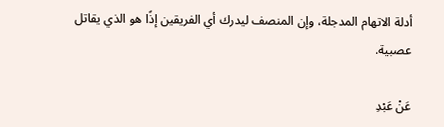أدلة الاتهام المدجلة، وإن المنصف ليدرك أي الفريقين إذًا هو الذي يقاتل عصبية.

عَنْ عَبْدِ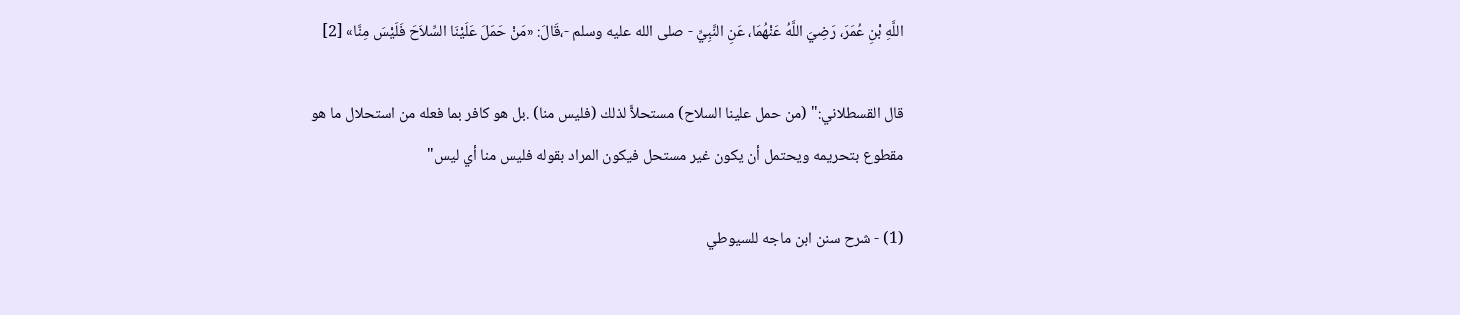اللَّهِ بْنِ عُمَرَ، رَضِيَ اللَّهُ عَنْهُمَا، عَنِ النَّبِيِّ - صلى الله عليه وسلم -،قَالَ: «مَنْ حَمَلَ عَلَيْنَا السِّلاَحَ فَلَيْسَ مِنَّا» [2]

قال القسطلاني:" (من حمل علينا السلاح) مستحلاًّ لذلك (فليس منا) .بل هو كافر بما فعله من استحلال ما هو مقطوع بتحريمه ويحتمل أن يكون غير مستحل فيكون المراد بقوله فليس منا أي ليس"

(1) - شرح سنن ابن ماجه للسيوطي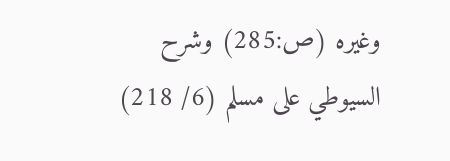وغيره (ص:285) وشرح السيوطي على مسلم (6/ 218)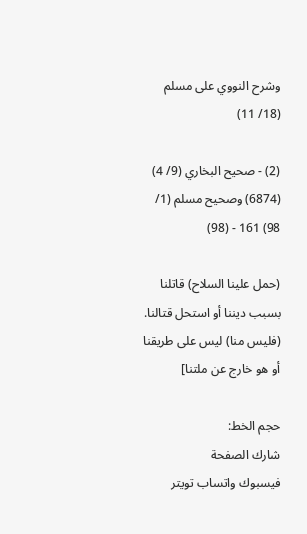وشرح النووي على مسلم (18/ 11)

(2) - صحيح البخاري (9/ 4) (6874) وصحيح مسلم (1/ 98) 161 - (98)

(حمل علينا السلاح) قاتلنا بسبب ديننا أو استحل قتالنا. (فليس منا) ليس على طريقنا أو هو خارج عن ملتنا]

حجم الخط:
شارك الصفحة
فيسبوك واتساب تويتر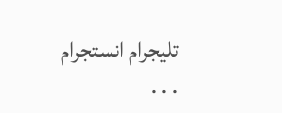تليجرام انستجرام
. . .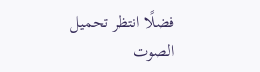فضلًا انتظر تحميل الصوت